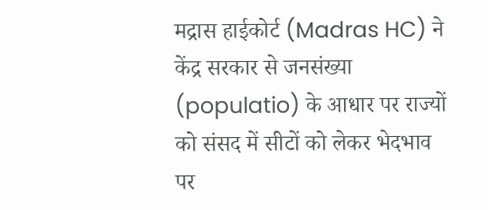मद्रास हाईकोर्ट (Madras HC) ने केंद्र सरकार से जनसंख्या (populatio) के आधार पर राज्यों को संसद में सीटों को लेकर भेदभाव पर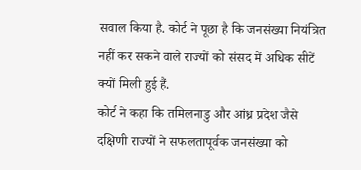सवाल किया है. कोर्ट ने पूछा है कि जनसंख्या नियंत्रित नहीं कर सकने वाले राज्यों को संसद में अधिक सीटें क्यों मिली हुई हैं.
कोर्ट ने कहा कि तमिलनाडु और आंध्र प्रदेश जैसे दक्षिणी राज्यों ने सफलतापूर्वक जनसंख्या को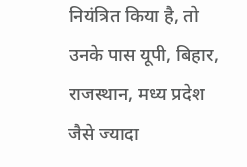नियंत्रित किया है, तो उनके पास यूपी, बिहार, राजस्थान, मध्य प्रदेश जैसे ज्यादा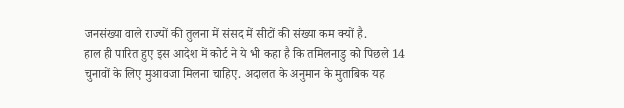जनसंख्या वाले राज्यों की तुलना में संसद में सीटों की संख्या कम क्यों है.
हाल ही पारित हुए इस आदेश में कोर्ट ने ये भी कहा है कि तमिलनाडु को पिछले 14 चुनावों के लिए मुआवजा मिलना चाहिए. अदालत के अनुमान के मुताबिक यह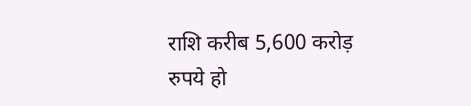राशि करीब 5,600 करोड़ रुपये हो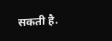सकती है.